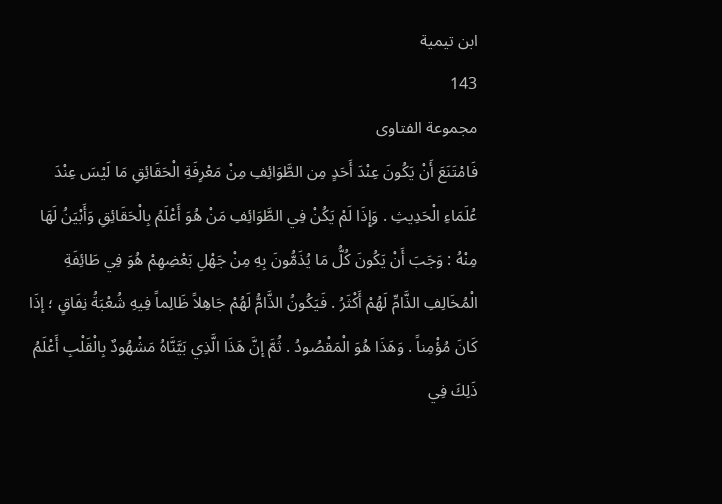ابن تيمية
143
مجموعة الفتاوى
فَامْتَنَعَ أَنْ يَكُونَ عِنْدَ أَحَدٍ مِن الطَّوَائِفِ مِنْ مَعْرِفَةِ الْحَقَائِقِ مَا لَيْسَ عِنْدَ عُلَمَاءِ الْحَدِيثِ . وَإِذَا لَمْ يَكُنْ فِي الطَّوَائِفِ مَنْ هُوَ أَعْلَمُ بِالْحَقَائِقِ وَأَبْيَنُ لَهَا مِنْهُ : وَجَبَ أَنْ يَكُونَ كُلُّ مَا يُذَمُّونَ بِهِ مِنْ جَهْلِ بَعْضِهِمْ هُوَ فِي طَائِفَةِ الْمُخَالِفِ الذَّامِّ لَهُمْ أَكْثَرُ . فَيَكُونُ الذَّامُّ لَهُمْ جَاهِلاً ظَالِماً فِيهِ شُعْبَةُ نِفَاقٍ ؛ إذَا كَانَ مُؤْمِناً . وَهَذَا هُوَ الْمَقْصُودُ . ثُمَّ إنَّ هَذَا الَّذِي بَيَّنَّاهُ مَشْهُودٌ بِالْقَلْبِ أَعْلَمُ ذَلِكَ فِي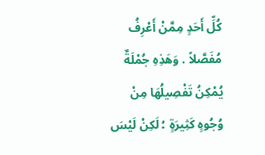كُلِّ أَحَدٍ مِمَّنْ أَعْرِفُ مُفَصَّلاً . وَهَذِهِ جُمْلَةٌ يُمْكِنُ تَفْصِيلُهَا مِنْ وُجُوهٍ كَثِيرَةٍ ؛ لَكِنْ لَيْسَ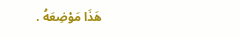هَذَا مَوْضِعَهُ .